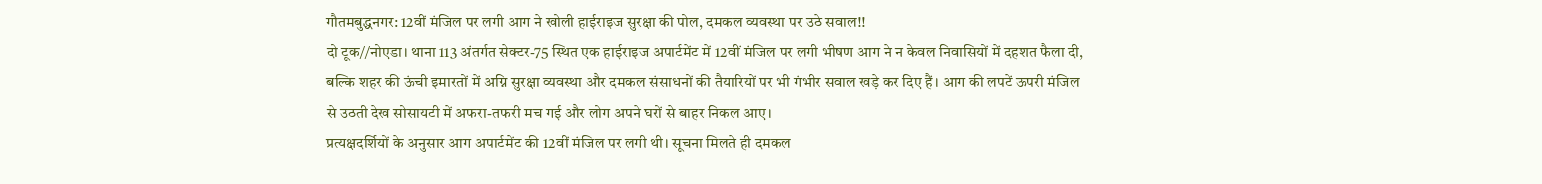गौतमबुद्धनगर: 12वीं मंजिल पर लगी आग ने खोली हाईराइज सुरक्षा की पोल, दमकल व्यवस्था पर उठे सवाल!!
दो टूक//नोएडा। थाना 113 अंतर्गत सेक्टर-75 स्थित एक हाईराइज अपार्टमेंट में 12वीं मंजिल पर लगी भीषण आग ने न केवल निवासियों में दहशत फैला दी, बल्कि शहर की ऊंची इमारतों में अग्नि सुरक्षा व्यवस्था और दमकल संसाधनों की तैयारियों पर भी गंभीर सवाल खड़े कर दिए हैं। आग की लपटें ऊपरी मंजिल से उठती देख सोसायटी में अफरा-तफरी मच गई और लोग अपने घरों से बाहर निकल आए।
प्रत्यक्षदर्शियों के अनुसार आग अपार्टमेंट की 12वीं मंजिल पर लगी थी। सूचना मिलते ही दमकल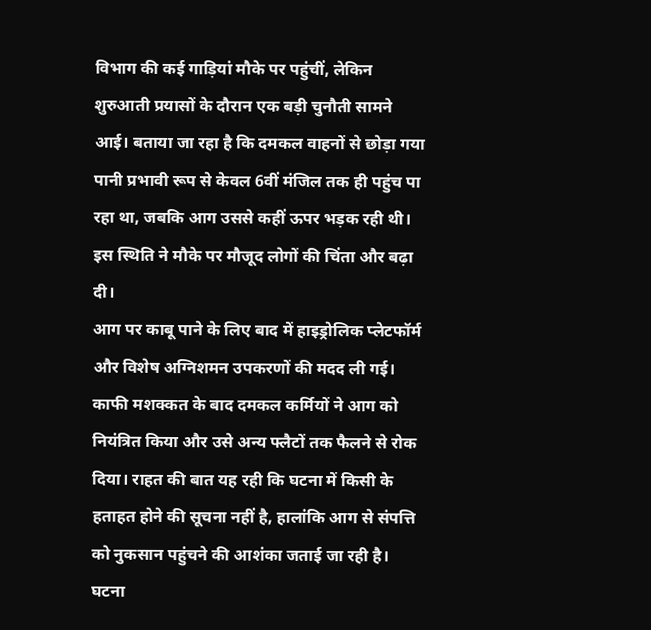विभाग की कई गाड़ियां मौके पर पहुंचीं, लेकिन शुरुआती प्रयासों के दौरान एक बड़ी चुनौती सामने आई। बताया जा रहा है कि दमकल वाहनों से छोड़ा गया पानी प्रभावी रूप से केवल 6वीं मंजिल तक ही पहुंच पा रहा था, जबकि आग उससे कहीं ऊपर भड़क रही थी। इस स्थिति ने मौके पर मौजूद लोगों की चिंता और बढ़ा दी।
आग पर काबू पाने के लिए बाद में हाइड्रोलिक प्लेटफॉर्म और विशेष अग्निशमन उपकरणों की मदद ली गई। काफी मशक्कत के बाद दमकल कर्मियों ने आग को नियंत्रित किया और उसे अन्य फ्लैटों तक फैलने से रोक दिया। राहत की बात यह रही कि घटना में किसी के हताहत होने की सूचना नहीं है, हालांकि आग से संपत्ति को नुकसान पहुंचने की आशंका जताई जा रही है।
घटना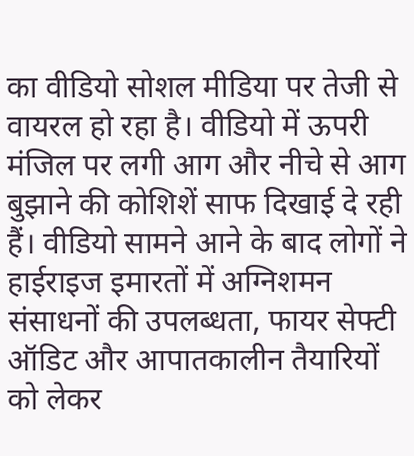का वीडियो सोशल मीडिया पर तेजी से वायरल हो रहा है। वीडियो में ऊपरी मंजिल पर लगी आग और नीचे से आग बुझाने की कोशिशें साफ दिखाई दे रही हैं। वीडियो सामने आने के बाद लोगों ने हाईराइज इमारतों में अग्निशमन संसाधनों की उपलब्धता, फायर सेफ्टी ऑडिट और आपातकालीन तैयारियों को लेकर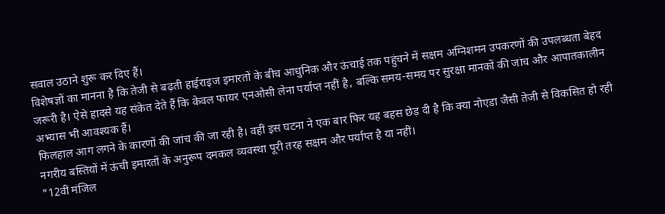सवाल उठाने शुरू कर दिए हैं।
विशेषज्ञों का मानना है कि तेजी से बढ़ती हाईराइज इमारतों के बीच आधुनिक और ऊंचाई तक पहुंचने में सक्षम अग्निशमन उपकरणों की उपलब्धता बेहद जरूरी है। ऐसे हादसे यह संकेत देते हैं कि केवल फायर एनओसी लेना पर्याप्त नहीं है, बल्कि समय-समय पर सुरक्षा मानकों की जांच और आपातकालीन अभ्यास भी आवश्यक हैं।
फिलहाल आग लगने के कारणों की जांच की जा रही है। वहीं इस घटना ने एक बार फिर यह बहस छेड़ दी है कि क्या नोएडा जैसी तेजी से विकसित हो रही नगरीय बस्तियों में ऊंची इमारतों के अनुरूप दमकल व्यवस्था पूरी तरह सक्षम और पर्याप्त है या नहीं।
"12वीं मंजिल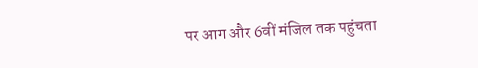पर आग और 6वीं मंजिल तक पहुंचता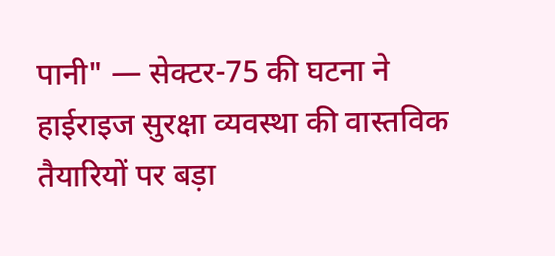पानी" — सेक्टर-75 की घटना ने हाईराइज सुरक्षा व्यवस्था की वास्तविक तैयारियों पर बड़ा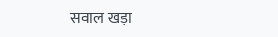सवाल खड़ा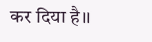कर दिया है।।